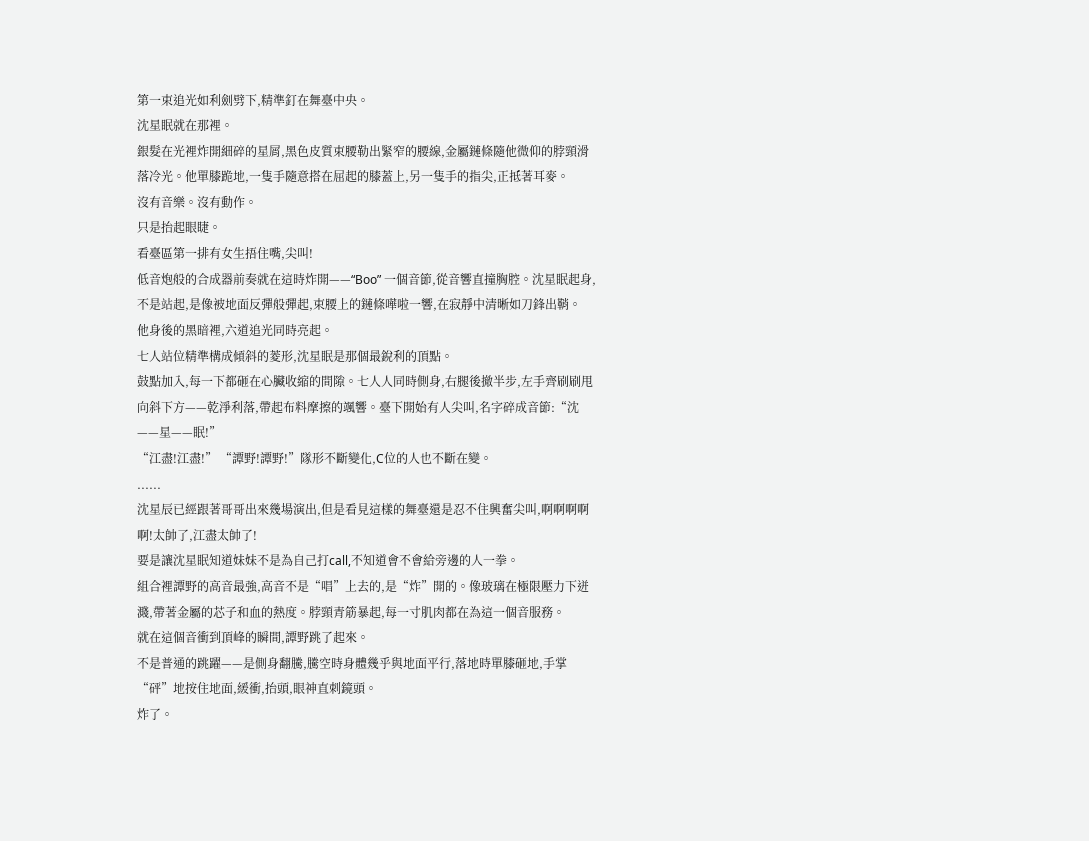第一束追光如利劍劈下,精準釘在舞臺中央。
沈星眠就在那裡。
銀髮在光裡炸開細碎的星屑,黑色皮質束腰勒出緊窄的腰線,金屬鏈條隨他微仰的脖頸滑落冷光。他單膝跪地,一隻手隨意搭在屈起的膝蓋上,另一隻手的指尖,正抵著耳麥。
沒有音樂。沒有動作。
只是抬起眼睫。
看臺區第一排有女生捂住嘴,尖叫!
低音炮般的合成器前奏就在這時炸開——“Boo” 一個音節,從音響直撞胸腔。沈星眠起身,不是站起,是像被地面反彈般彈起,束腰上的鏈條嘩啦一響,在寂靜中清晰如刀鋒出鞘。
他身後的黑暗裡,六道追光同時亮起。
七人站位精準構成傾斜的菱形,沈星眠是那個最銳利的頂點。
鼓點加入,每一下都砸在心臟收縮的間隙。七人人同時側身,右腿後撤半步,左手齊刷刷甩向斜下方——乾淨利落,帶起布料摩擦的颯響。臺下開始有人尖叫,名字碎成音節:“沈——星——眠!”
“江盡!江盡!” “譚野!譚野!”隊形不斷變化,C位的人也不斷在變。
......
沈星辰已經跟著哥哥出來幾場演出,但是看見這樣的舞臺還是忍不住興奮尖叫,啊啊啊啊啊!太帥了,江盡太帥了!
要是讓沈星眠知道妹妹不是為自己打call,不知道會不會給旁邊的人一拳。
組合裡譚野的高音最強,高音不是“唱”上去的,是“炸”開的。像玻璃在極限壓力下迸濺,帶著金屬的芯子和血的熱度。脖頸青筋暴起,每一寸肌肉都在為這一個音服務。
就在這個音衝到頂峰的瞬間,譚野跳了起來。
不是普通的跳躍——是側身翻騰,騰空時身體幾乎與地面平行,落地時單膝砸地,手掌“砰”地按住地面,緩衝,抬頭,眼神直刺鏡頭。
炸了。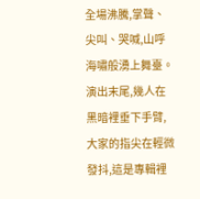全場沸騰,掌聲、尖叫、哭喊,山呼海嘯般湧上舞臺。
演出末尾,幾人在黑暗裡垂下手臂,大家的指尖在輕微發抖,這是專輯裡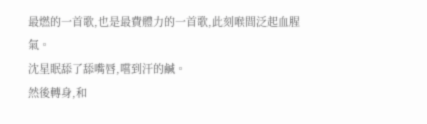最燃的一首歌,也是最費體力的一首歌,此刻喉間泛起血腥氣。
沈星眠舔了舔嘴唇,嚐到汗的鹹。
然後轉身,和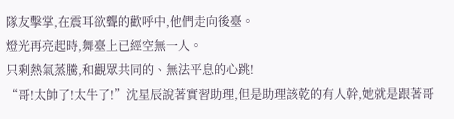隊友擊掌,在震耳欲聾的歡呼中,他們走向後臺。
燈光再亮起時,舞臺上已經空無一人。
只剩熱氣蒸騰,和觀眾共同的、無法平息的心跳!
“哥!太帥了!太牛了!”沈星辰說著實習助理,但是助理該乾的有人幹,她就是跟著哥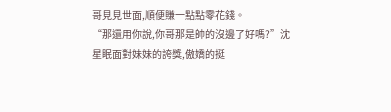哥見見世面,順便賺一點點零花錢。
“那還用你說,你哥那是帥的沒邊了好嗎?”沈星眠面對妹妹的誇獎,傲嬌的挺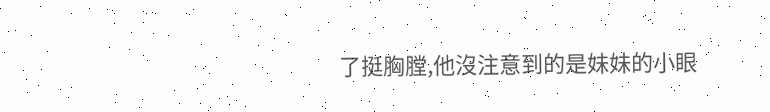了挺胸膛,他沒注意到的是妹妹的小眼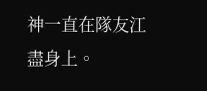神一直在隊友江盡身上。